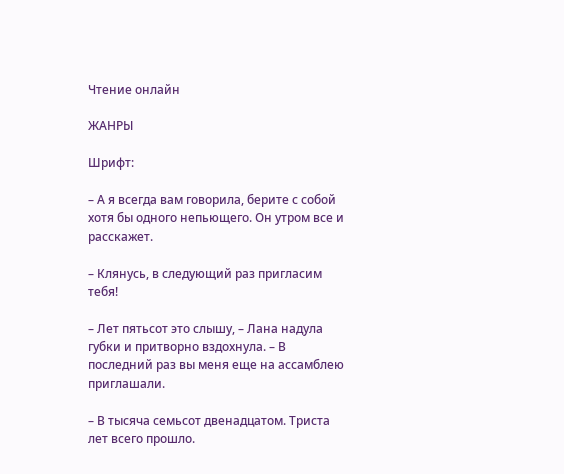Чтение онлайн

ЖАНРЫ

Шрифт:

– А я всегда вам говорила, берите с собой хотя бы одного непьющего. Он утром все и расскажет.

– Клянусь, в следующий раз пригласим тебя!

– Лет пятьсот это слышу, – Лана надула губки и притворно вздохнула. – В последний раз вы меня еще на ассамблею приглашали.

– В тысяча семьсот двенадцатом. Триста лет всего прошло.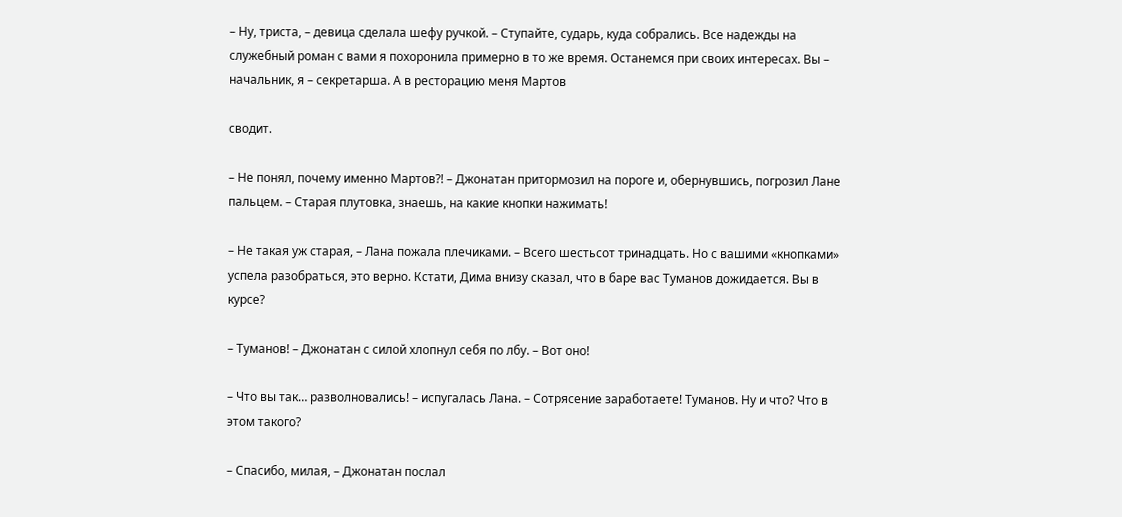– Ну, триста, – девица сделала шефу ручкой. – Ступайте, сударь, куда собрались. Все надежды на служебный роман с вами я похоронила примерно в то же время. Останемся при своих интересах. Вы – начальник, я – секретарша. А в ресторацию меня Мартов

сводит.

– Не понял, почему именно Мартов?! – Джонатан притормозил на пороге и, обернувшись, погрозил Лане пальцем. – Старая плутовка, знаешь, на какие кнопки нажимать!

– Не такая уж старая, – Лана пожала плечиками. – Всего шестьсот тринадцать. Но с вашими «кнопками» успела разобраться, это верно. Кстати, Дима внизу сказал, что в баре вас Туманов дожидается. Вы в курсе?

– Туманов! – Джонатан с силой хлопнул себя по лбу. – Вот оно!

– Что вы так… разволновались! – испугалась Лана. – Сотрясение заработаете! Туманов. Ну и что? Что в этом такого?

– Спасибо, милая, – Джонатан послал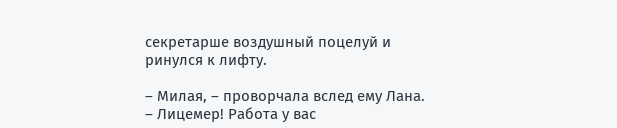секретарше воздушный поцелуй и ринулся к лифту.

– Милая, – проворчала вслед ему Лана. – Лицемер! Работа у вас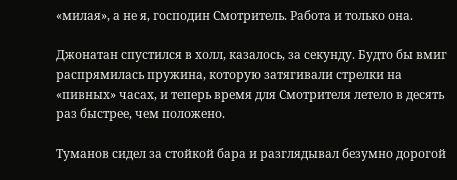«милая», а не я, господин Смотритель. Работа и только она.

Джонатан спустился в холл, казалось, за секунду. Будто бы вмиг распрямилась пружина, которую затягивали стрелки на «пивных» часах, и теперь время для Смотрителя летело в десять раз быстрее, чем положено.

Туманов сидел за стойкой бара и разглядывал безумно дорогой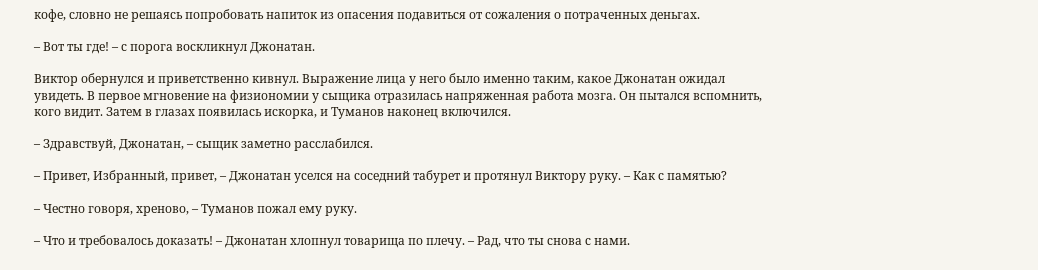кофе, словно не решаясь попробовать напиток из опасения подавиться от сожаления о потраченных деньгах.

– Вот ты где! – с порога воскликнул Джонатан.

Виктор обернулся и приветственно кивнул. Выражение лица у него было именно таким, какое Джонатан ожидал увидеть. В первое мгновение на физиономии у сыщика отразилась напряженная работа мозга. Он пытался вспомнить, кого видит. Затем в глазах появилась искорка, и Туманов наконец включился.

– Здравствуй, Джонатан, – сыщик заметно расслабился.

– Привет, Избранный, привет, – Джонатан уселся на соседний табурет и протянул Виктору руку. – Как с памятью?

– Честно говоря, хреново, – Туманов пожал ему руку.

– Что и требовалось доказать! – Джонатан хлопнул товарища по плечу. – Рад, что ты снова с нами.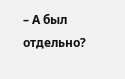– А был отдельно?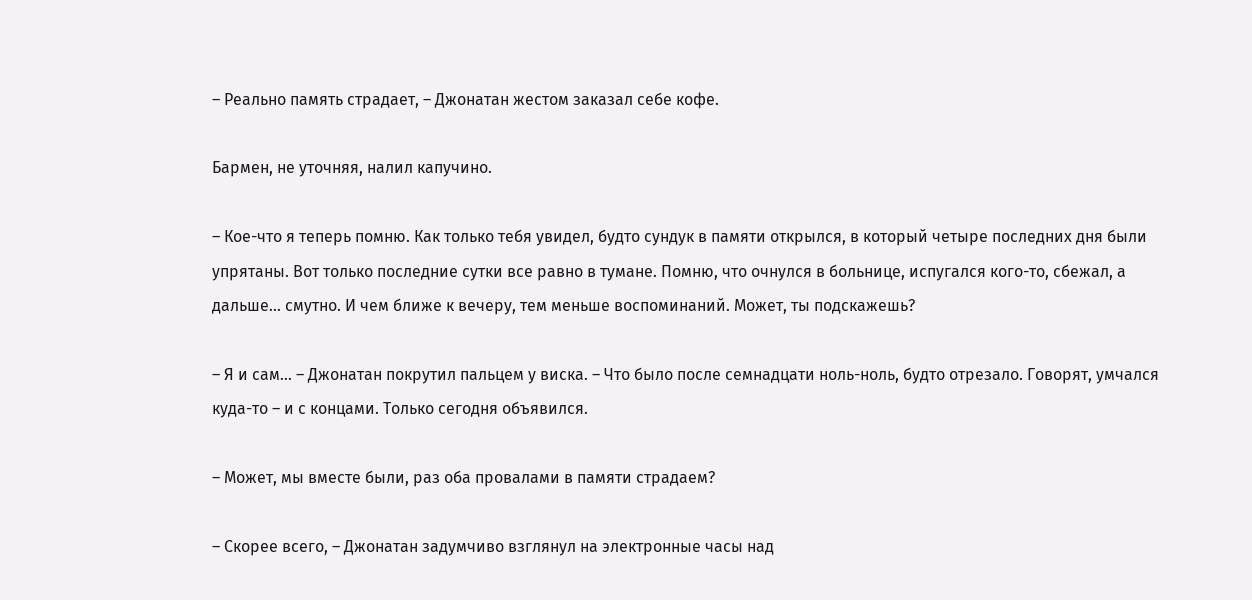– Реально память страдает, – Джонатан жестом заказал себе кофе.

Бармен, не уточняя, налил капучино.

– Кое-что я теперь помню. Как только тебя увидел, будто сундук в памяти открылся, в который четыре последних дня были упрятаны. Вот только последние сутки все равно в тумане. Помню, что очнулся в больнице, испугался кого-то, сбежал, а дальше… смутно. И чем ближе к вечеру, тем меньше воспоминаний. Может, ты подскажешь?

– Я и сам… – Джонатан покрутил пальцем у виска. – Что было после семнадцати ноль-ноль, будто отрезало. Говорят, умчался куда-то – и с концами. Только сегодня объявился.

– Может, мы вместе были, раз оба провалами в памяти страдаем?

– Скорее всего, – Джонатан задумчиво взглянул на электронные часы над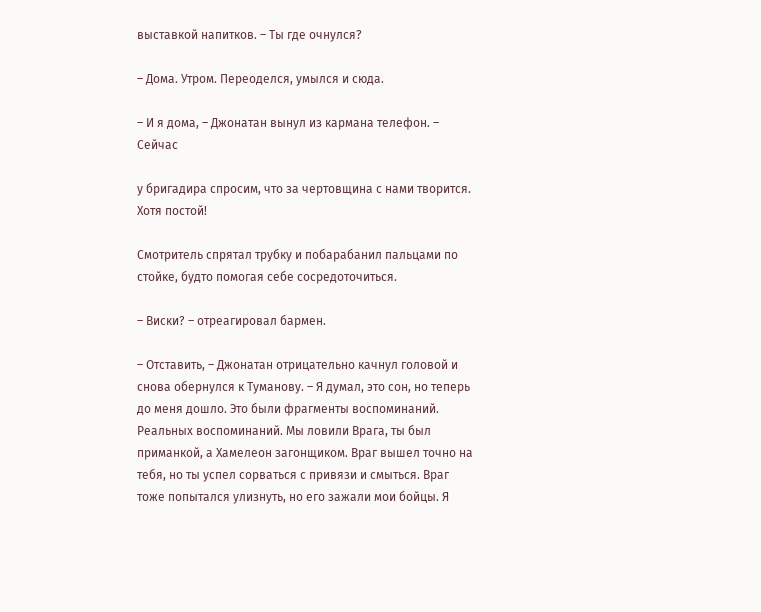выставкой напитков. – Ты где очнулся?

– Дома. Утром. Переоделся, умылся и сюда.

– И я дома, – Джонатан вынул из кармана телефон. – Сейчас

у бригадира спросим, что за чертовщина с нами творится. Хотя постой!

Смотритель спрятал трубку и побарабанил пальцами по стойке, будто помогая себе сосредоточиться.

– Виски? – отреагировал бармен.

– Отставить, – Джонатан отрицательно качнул головой и снова обернулся к Туманову. – Я думал, это сон, но теперь до меня дошло. Это были фрагменты воспоминаний. Реальных воспоминаний. Мы ловили Врага, ты был приманкой, а Хамелеон загонщиком. Враг вышел точно на тебя, но ты успел сорваться с привязи и смыться. Враг тоже попытался улизнуть, но его зажали мои бойцы. Я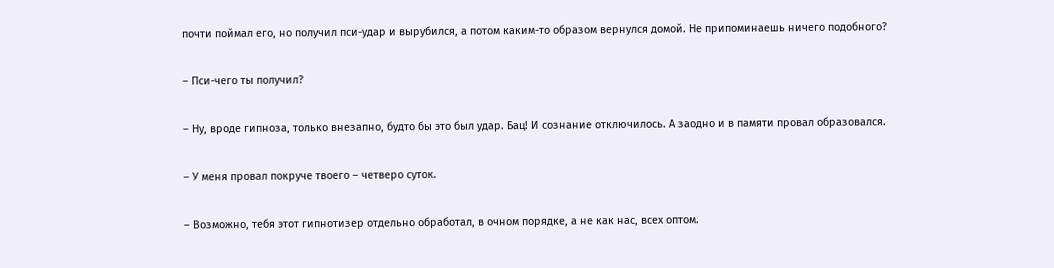почти поймал его, но получил пси-удар и вырубился, а потом каким-то образом вернулся домой. Не припоминаешь ничего подобного?

– Пси-чего ты получил?

– Ну, вроде гипноза, только внезапно, будто бы это был удар. Бац! И сознание отключилось. А заодно и в памяти провал образовался.

– У меня провал покруче твоего – четверо суток.

– Возможно, тебя этот гипнотизер отдельно обработал, в очном порядке, а не как нас, всех оптом.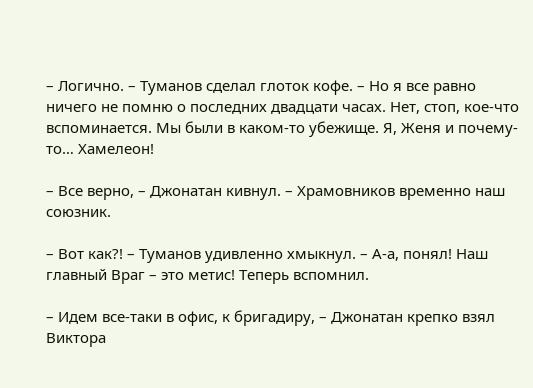– Логично. – Туманов сделал глоток кофе. – Но я все равно ничего не помню о последних двадцати часах. Нет, стоп, кое-что вспоминается. Мы были в каком-то убежище. Я, Женя и почему-то… Хамелеон!

– Все верно, – Джонатан кивнул. – Храмовников временно наш союзник.

– Вот как?! – Туманов удивленно хмыкнул. – А-а, понял! Наш главный Враг – это метис! Теперь вспомнил.

– Идем все-таки в офис, к бригадиру, – Джонатан крепко взял Виктора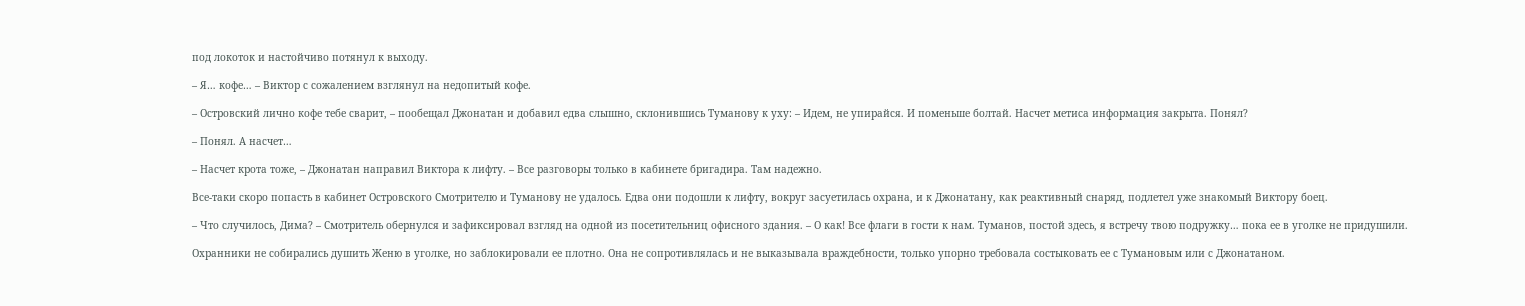под локоток и настойчиво потянул к выходу.

– Я… кофе… – Виктор с сожалением взглянул на недопитый кофе.

– Островский лично кофе тебе сварит, – пообещал Джонатан и добавил едва слышно, склонившись Туманову к уху: – Идем, не упирайся. И поменьше болтай. Насчет метиса информация закрыта. Понял?

– Понял. А насчет…

– Насчет крота тоже, – Джонатан направил Виктора к лифту. – Все разговоры только в кабинете бригадира. Там надежно.

Все-таки скоро попасть в кабинет Островского Смотрителю и Туманову не удалось. Едва они подошли к лифту, вокруг засуетилась охрана, и к Джонатану, как реактивный снаряд, подлетел уже знакомый Виктору боец.

– Что случилось, Дима? – Смотритель обернулся и зафиксировал взгляд на одной из посетительниц офисного здания. – О как! Все флаги в гости к нам. Туманов, постой здесь, я встречу твою подружку… пока ее в уголке не придушили.

Охранники не собирались душить Женю в уголке, но заблокировали ее плотно. Она не сопротивлялась и не выказывала враждебности, только упорно требовала состыковать ее с Тумановым или с Джонатаном.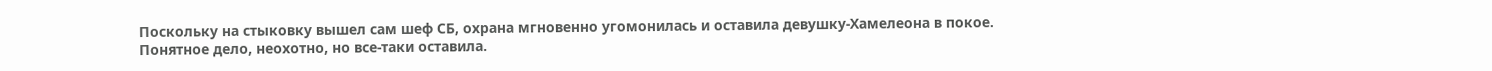Поскольку на стыковку вышел сам шеф СБ, охрана мгновенно угомонилась и оставила девушку-Хамелеона в покое. Понятное дело, неохотно, но все-таки оставила.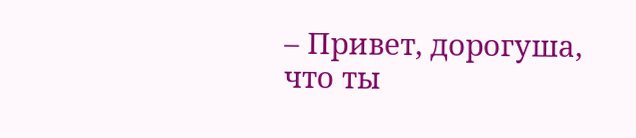– Привет, дорогуша, что ты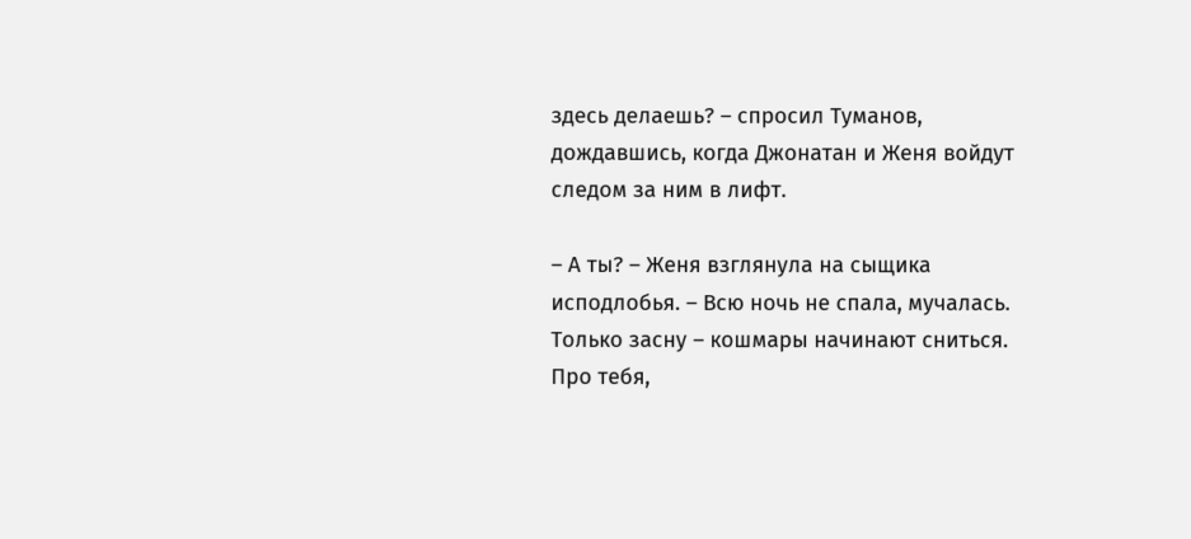здесь делаешь? – спросил Туманов, дождавшись, когда Джонатан и Женя войдут следом за ним в лифт.

– А ты? – Женя взглянула на сыщика исподлобья. – Всю ночь не спала, мучалась. Только засну – кошмары начинают сниться. Про тебя,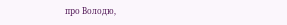про Володю,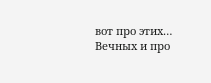вот про этих… Вечных и про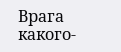Врага какого-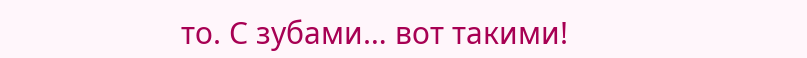то. С зубами… вот такими!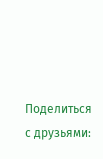Поделиться с друзьями: